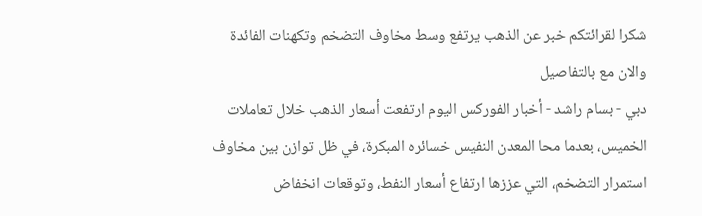شكرا لقرائتكم خبر عن الذهب يرتفع وسط مخاوف التضخم وتكهنات الفائدة والان مع بالتفاصيل
دبي - بسام راشد - أخبار الفوركس اليوم ارتفعت أسعار الذهب خلال تعاملات الخميس، بعدما محا المعدن النفيس خسائره المبكرة، في ظل توازن بين مخاوف استمرار التضخم، التي عززها ارتفاع أسعار النفط، وتوقعات انخفاض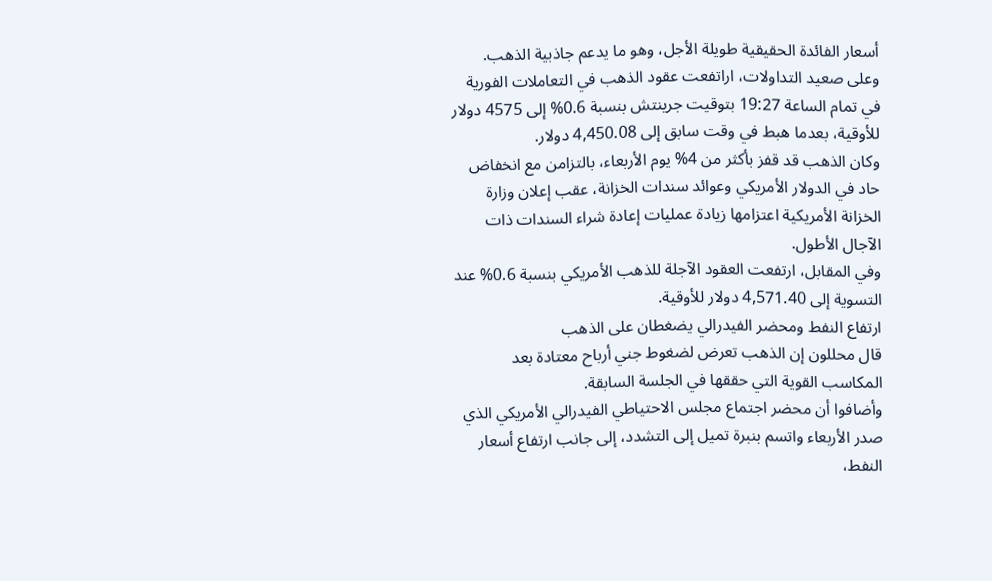أسعار الفائدة الحقيقية طويلة الأجل، وهو ما يدعم جاذبية الذهب.
وعلى صعيد التداولات، اراتفعت عقود الذهب في التعاملات الفورية في تمام الساعة 19:27 بتوقيت جرينتش بنسبة 0.6% إلى 4575 دولار للأوقية، بعدما هبط في وقت سابق إلى 4,450.08 دولار.
وكان الذهب قد قفز بأكثر من 4% يوم الأربعاء، بالتزامن مع انخفاض حاد في الدولار الأمريكي وعوائد سندات الخزانة، عقب إعلان وزارة الخزانة الأمريكية اعتزامها زيادة عمليات إعادة شراء السندات ذات الآجال الأطول.
وفي المقابل، ارتفعت العقود الآجلة للذهب الأمريكي بنسبة 0.6% عند التسوية إلى 4,571.40 دولار للأوقية.
ارتفاع النفط ومحضر الفيدرالي يضغطان على الذهب
قال محللون إن الذهب تعرض لضغوط جني أرباح معتادة بعد المكاسب القوية التي حققها في الجلسة السابقة.
وأضافوا أن محضر اجتماع مجلس الاحتياطي الفيدرالي الأمريكي الذي صدر الأربعاء واتسم بنبرة تميل إلى التشدد، إلى جانب ارتفاع أسعار النفط،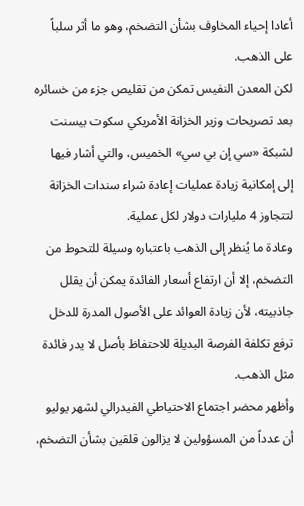أعادا إحياء المخاوف بشأن التضخم، وهو ما أثر سلباً على الذهب.
لكن المعدن النفيس تمكن من تقليص جزء من خسائره بعد تصريحات وزير الخزانة الأمريكي سكوت بيسنت لشبكة «سي إن بي سي» الخميس، والتي أشار فيها إلى إمكانية زيادة عمليات إعادة شراء سندات الخزانة لتتجاوز 4 مليارات دولار لكل عملية.
وعادة ما يُنظر إلى الذهب باعتباره وسيلة للتحوط من التضخم، إلا أن ارتفاع أسعار الفائدة يمكن أن يقلل جاذبيته، لأن زيادة العوائد على الأصول المدرة للدخل ترفع تكلفة الفرصة البديلة للاحتفاظ بأصل لا يدر فائدة مثل الذهب.
وأظهر محضر اجتماع الاحتياطي الفيدرالي لشهر يوليو أن عدداً من المسؤولين لا يزالون قلقين بشأن التضخم،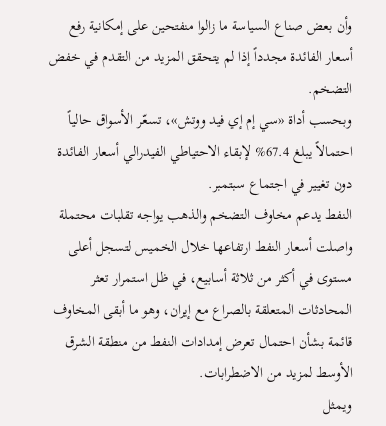وأن بعض صناع السياسة ما زالوا منفتحين على إمكانية رفع أسعار الفائدة مجدداً إذا لم يتحقق المزيد من التقدم في خفض التضخم.
وبحسب أداة «سي إم إي فيد ووتش»، تسعّر الأسواق حالياً احتمالاً يبلغ 67.4% لإبقاء الاحتياطي الفيدرالي أسعار الفائدة دون تغيير في اجتماع سبتمبر.
النفط يدعم مخاوف التضخم والذهب يواجه تقلبات محتملة
واصلت أسعار النفط ارتفاعها خلال الخميس لتسجل أعلى مستوى في أكثر من ثلاثة أسابيع، في ظل استمرار تعثر المحادثات المتعلقة بالصراع مع إيران، وهو ما أبقى المخاوف قائمة بشأن احتمال تعرض إمدادات النفط من منطقة الشرق الأوسط لمزيد من الاضطرابات.
ويمثل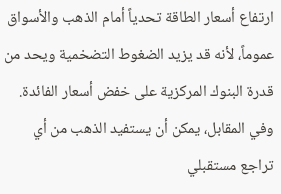ارتفاع أسعار الطاقة تحدياً أمام الذهب والأسواق عموماً، لأنه قد يزيد الضغوط التضخمية ويحد من قدرة البنوك المركزية على خفض أسعار الفائدة.
وفي المقابل، يمكن أن يستفيد الذهب من أي تراجع مستقبلي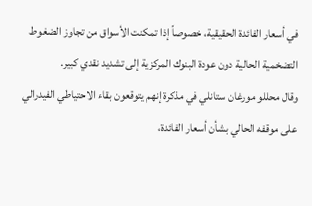في أسعار الفائدة الحقيقية، خصوصاً إذا تمكنت الأسواق من تجاوز الضغوط التضخمية الحالية دون عودة البنوك المركزية إلى تشديد نقدي كبير.
وقال محللو مورغان ستانلي في مذكرة إنهم يتوقعون بقاء الاحتياطي الفيدرالي على موقفه الحالي بشأن أسعار الفائدة،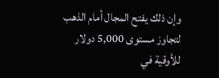وإن ذلك يفتح المجال أمام الذهب لتجاوز مستوى 5,000 دولار للأوقية في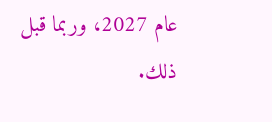عام 2027، وربما قبل ذلك.